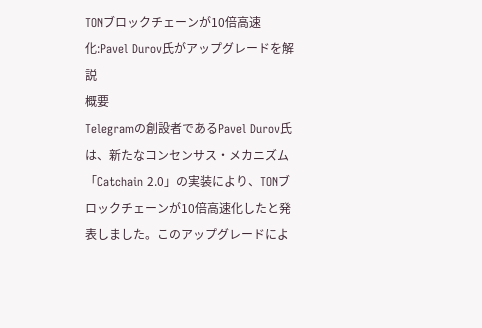TONブロックチェーンが10倍高速化:Pavel Durov氏がアップグレードを解説
概要
Telegramの創設者であるPavel Durov氏は、新たなコンセンサス・メカニズム「Catchain 2.0」の実装により、TONブロックチェーンが10倍高速化したと発表しました。このアップグレードによ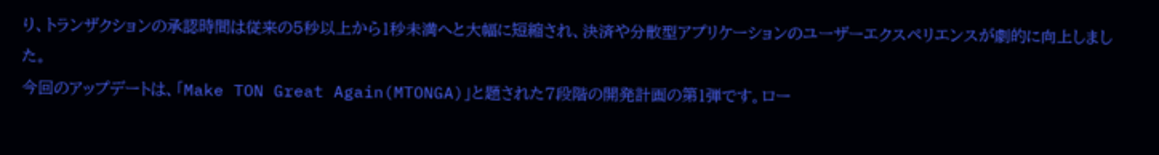り、トランザクションの承認時間は従来の5秒以上から1秒未満へと大幅に短縮され、決済や分散型アプリケーションのユーザーエクスペリエンスが劇的に向上しました。
今回のアップデートは、「Make TON Great Again(MTONGA)」と題された7段階の開発計画の第1弾です。ロー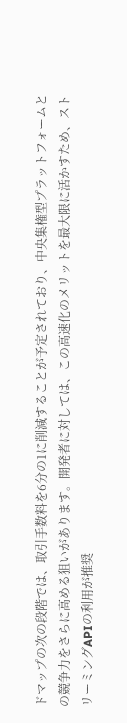ドマップの次の段階では、取引手数料を6分の1に削減することが予定されており、中央集権型プラットフォームとの競争力をさらに高める狙いがあります。開発者に対しては、この高速化のメリットを最大限に活かすため、ストリーミングAPIの利用が推奨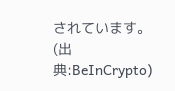されています。
(出典:BeInCrypto)